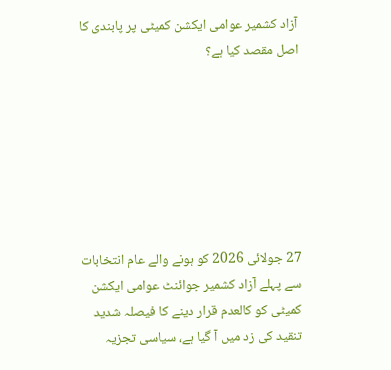آزاد کشمیر عوامی ایکشن کمیٹی پر پابندی کا اصل مقصد کیا ہے؟







27 جولائی 2026 کو ہونے والے عام انتخابات سے پہلے آزاد کشمیر جوائنٹ عوامی ایکشن کمیٹی کو کالعدم قرار دینے کا فیصلہ شدید تنقید کی زد میں آ گیا ہے، سیاسی تجزیہ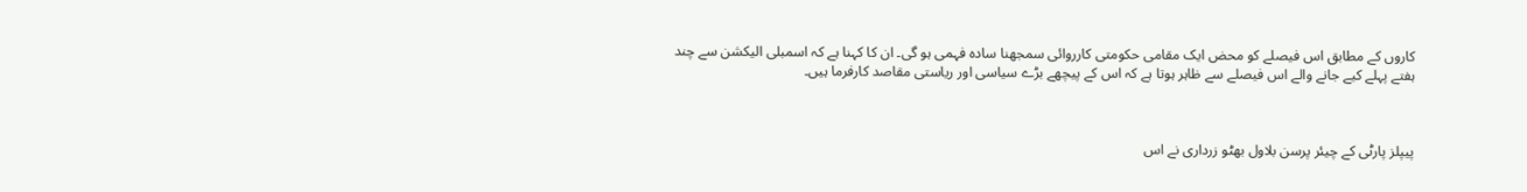کاروں کے مطابق اس فیصلے کو محض ایک مقامی حکومتی کارروائی سمجھنا سادہ فہمی ہو گی۔ ان کا کہنا ہے کہ اسمبلی الیکشن سے چند ہفتے پہلے کیے جانے والے اس فیصلے سے ظاہر ہوتا ہے کہ اس کے پیچھے بڑے سیاسی اور ریاستی مقاصد کارفرما ہیں۔



پیپلز پارٹی کے چیئر پرسن بلاول بھٹو زرداری نے اس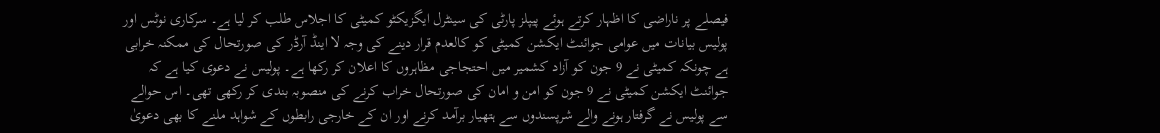فیصلے پر ناراضی کا اظہار کرتے ہوئے پیپلز پارٹی کی سینٹرل ایگزیکٹو کمیٹی کا اجلاس طلب کر لیا ہے۔ سرکاری نوٹس اور پولیس بیانات میں عوامی جوائنٹ ایکشن کمیٹی کو کالعدم قرار دینے کی وجہ لا اینڈ آرڈر کی صورتحال کی ممکنہ خرابی ہے چونکہ کمیٹی نے 9 جون کو آزاد کشمیر میں احتجاجی مظاہروں کا اعلان کر رکھا ہے۔ پولیس نے دعوی کیا ہے کہ جوائنٹ ایکشن کمیٹی نے 9 جون کو امن و امان کی صورتحال خراب کرنے کی منصوبہ بندی کر رکھی تھی۔ اس حوالے سے پولیس نے گرفتار ہونے والے شرپسندوں سے ہتھیار برآمد کرنے اور ان کے خارجی رابطوں کے شواہد ملنے کا بھی دعویٰ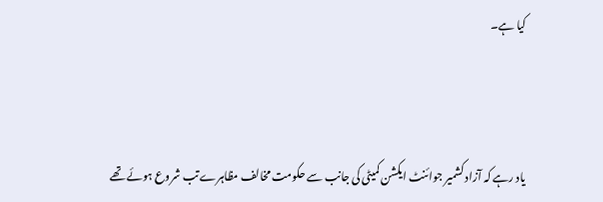کیا ہے۔



یاد رہے کہ آزاد کشمیر جوائنٹ ایکشن کمیٹی کی جانب سے حکومت مخالف مظاہرے تب شروع ہوئے تھے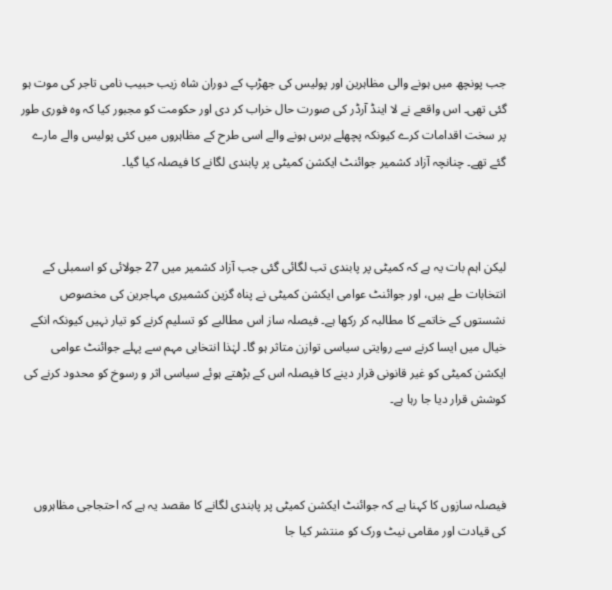جب پونچھ میں ہونے والی مظاہرین اور پولیس کی جھڑپ کے دوران شاہ زیب حبیب نامی تاجر کی موت ہو گئی تھی۔ اس واقعے نے لا اینڈ آرڈر کی صورت حال خراب کر دی اور حکومت کو مجبور کیا کہ وہ فوری طور پر سخت اقدامات کرے کیونکہ پچھلے برس ہونے والے اسی طرح کے مظاہروں میں کئی پولیس والے مارے گئے تھے۔ چنانچہ آزاد کشمیر جوائنٹ ایکشن کمیٹی پر پابندی لگانے کا فیصلہ کیا گیا۔



لیکن اہم بات یہ ہے کہ کمیٹی پر پابندی تب لگائی گئی جب آزاد کشمیر میں 27 جولائی کو اسمبلی کے انتخابات طے ہیں، اور جوائنٹ عوامی ایکشن کمیٹی نے پناہ گزین کشمیری مہاجرین کی مخصوص نشستوں کے خاتمے کا مطالبہ کر رکھا ہے۔ فیصلہ ساز اس مطالبے کو تسلیم کرنے کو تیار نہیں کیونکہ انکے خیال میں ایسا کرنے سے روایتی سیاسی توازن متاثر ہو گا۔ لہٰذا انتخابی مہم سے پہلے جوائنٹ عوامی ایکشن کمیٹی کو غیر قانونی قرار دینے کا فیصلہ اس کے بڑھتے ہوئے سیاسی اثر و رسوخ کو محدود کرنے کی کوشش قرار دیا جا رہا ہے۔



فیصلہ سازوں کا کہنا ہے کہ جوائنٹ ایکشن کمیٹی پر پابندی لگانے کا مقصد یہ ہے کہ احتجاجی مظاہروں کی قیادت اور مقامی نیٹ ورک کو منتشر کیا جا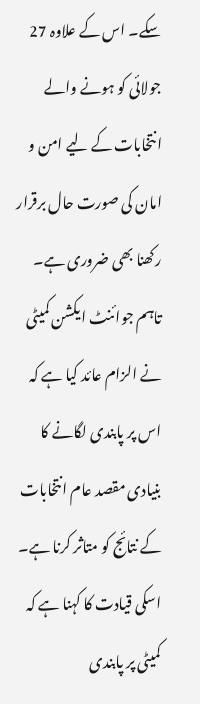سکے۔ اس کے علاوہ 27 جولائی کو ہونے والے انتخابات کے لیے امن و امان کی صورت حال برقرار رکھنا بھی ضروری ہے۔ تاہم جوائنٹ ایکشن کمیٹی نے الزام عائد کیا ہے کہ اس پر پابندی لگانے کا بنیادی مقصد عام انتخابات کے نتائج کو متاثر کرنا ہے۔ اسکی قیادت کا کہنا ہے کہ کمیٹی پر پابندی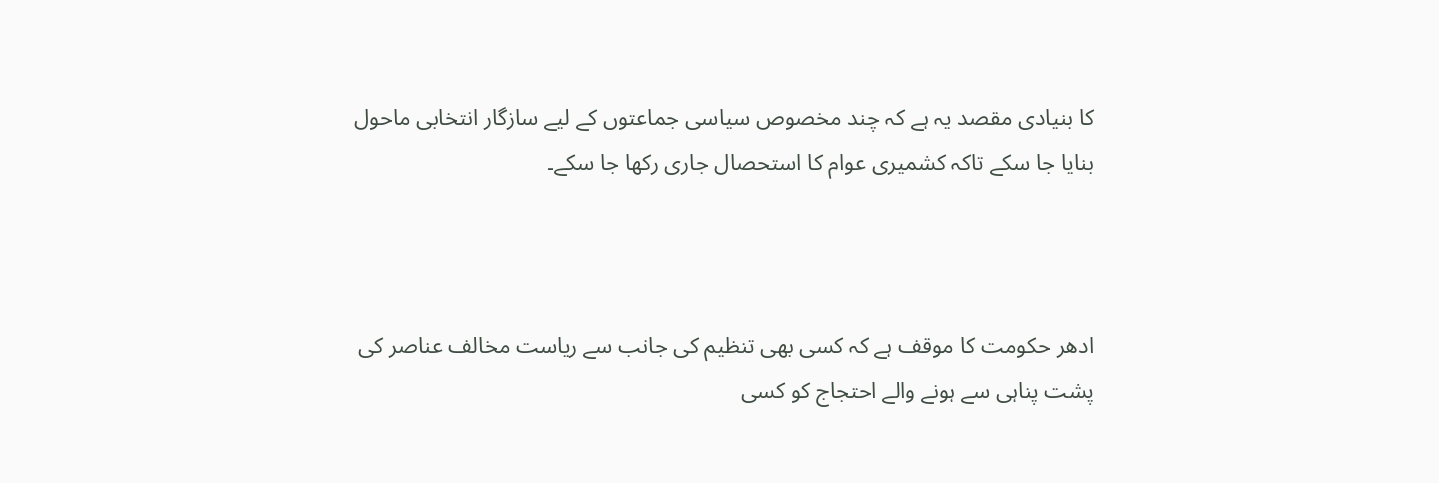کا بنیادی مقصد یہ ہے کہ چند مخصوص سیاسی جماعتوں کے لیے سازگار انتخابی ماحول بنایا جا سکے تاکہ کشمیری عوام کا استحصال جاری رکھا جا سکے۔



ادھر حکومت کا موقف ہے کہ کسی بھی تنظیم کی جانب سے ریاست مخالف عناصر کی پشت پناہی سے ہونے والے احتجاج کو کسی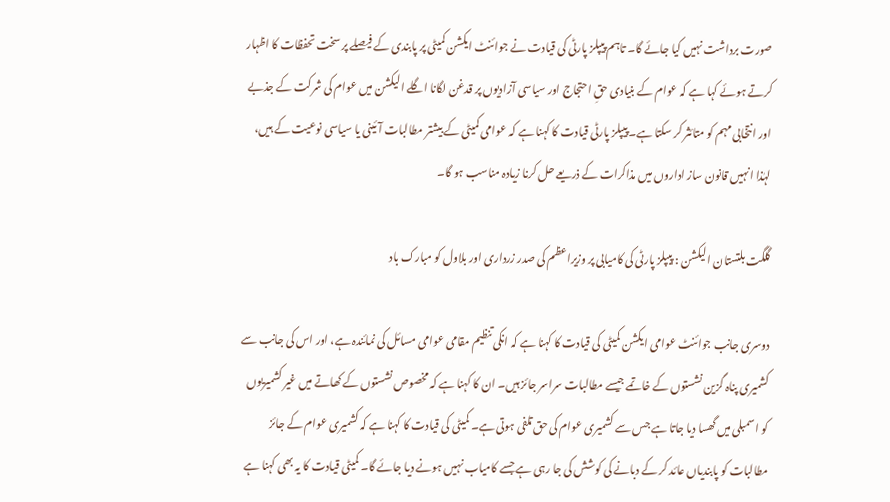صورت برداشت نہیں کیا جائے گا۔ تاہم پیپلز پارٹی کی قیادت نے جوائنٹ ایکشن کمیٹی پر پابندی کے فیصلے پر سخت تحفظات کا اظہار کرتے ہوئے کہا ہے کہ عوام کے بنیادی حقِ احتجاج اور سیاسی آزادیوں پر قدغن لگانا اگلے الیکشن میں عوام کی شرکت کے جذبے اور انتخابی مہم کو متائثر کر سکتا ہے۔ پیپلز پارٹی قیادت کا کہنا ہے کہ عوامی کمیٹی کے بیشتر مطالبات آئینی یا سیاسی نوعیت کے ہیں، لہٰذا انہیں قانون ساز اداروں میں مذاکرات کے ذریعے حل کرنا زیادہ مناسب ہو گا۔

گلگت بلتستان الیکشن : پیپلز پارٹی کی کامیابی پر وزیراعظم کی صدر زرداری اور بلاول کو مبارک باد

دوسری جانب جوائنٹ عوامی ایکشن کمیٹی کی قیادت کا کہنا ہے کہ انکی تنظیم مقامی عوامی مسائل کی نمائندہ ہے، اور اس کی جانب سے کشمیری پناہ گزین نشستوں کے خاتمے جیسے مطالبات سراسر جائز ہیں۔ ان کا کہنا ہے کہ مخصوص نشستوں کے کھاتے میں غیر کشمیریوں کو اسمبلی میں گھسا دیا جاتا ہے جس سے کشمیری عوام کی حق تلفی ہوتی ہے۔ کمیٹی کی قیادت کا کہنا ہے کہ کشمیری عوام کے جائز مطالبات کو پابندیاں عائد کر کے دبانے کی کوشش کی جا رہی ہے جسے کامیاب نہیں ہونے دیا جائے گا۔ کمیٹی قیادت کا یہ بھی کہنا ہے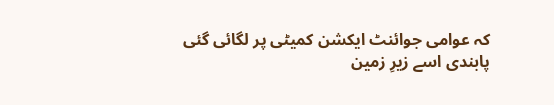کہ عوامی جوائنٹ ایکشن کمیٹی پر لگائی گئی پابندی اسے زیرِ زمین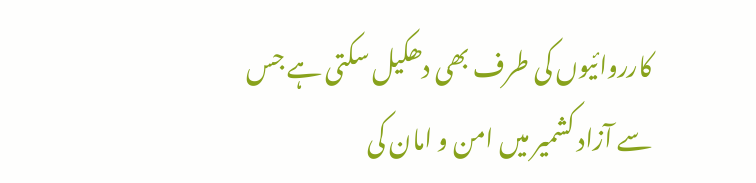کارروائیوں کی طرف بھی دھکیل سکتی ہے جس سے آزاد کشمیر میں امن و امان کی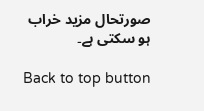صورتحال مزید خراب ہو سکتی ہے۔

Back to top button